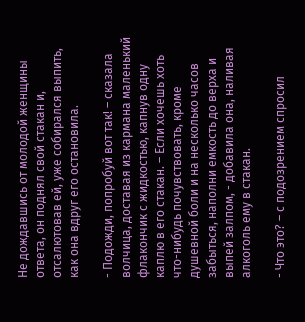Не дождавшись от молодой женщины ответа, он поднял свой стакан и, отсалютовав ей, уже собирался выпить, как она вдруг его остановила.

- Подожди, попробуй вот так! – сказала волчица, доставая из кармана маленький флакончик с жидкостью, капнув одну каплю в его стакан. – Если хочешь хоть что-нибудь почувствовать, кроме душевной боли и на несколько часов забыться, наполни емкость до верха и выпей залпом, - добавила она, наливая алкоголь ему в стакан.

- Что это? – с подозрением спросил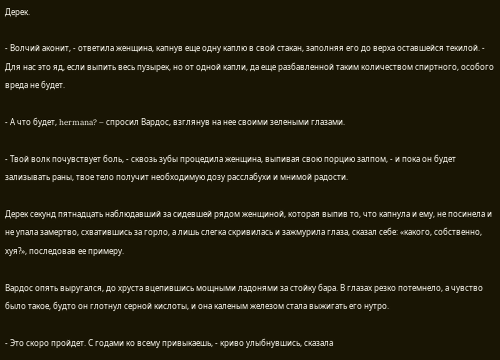Дерек.

- Волчий аконит, - ответила женщина, капнув еще одну каплю в свой стакан, заполняя его до верха оставшейся текилой. - Для нас это яд, если выпить весь пузырек, но от одной капли, да еще разбавленной таким количеством спиртного, особого вреда не будет.

- А что будет, hermana? – спросил Вардос, взглянув на нее своими зелеными глазами.

- Твой волк почувствует боль, - сквозь зубы процедила женщина, выпивая свою порцию залпом, - и пока он будет зализывать раны, твое тело получит необходимую дозу расслабухи и мнимой радости.

Дерек секунд пятнадцать наблюдавший за сидевшей рядом женщиной, которая выпив то, что капнула и ему, не посинела и не упала замертво, схватившись за горло, а лишь слегка скривилась и зажмурила глаза, сказал себе: «какого, собственно, хуя?», последовав ее примеру.

Вардос опять выругался, до хруста вцепившись мощными ладонями за стойку бара. В глазах резко потемнело, а чувство было такое, будто он глотнул серной кислоты, и она каленым железом стала выжигать его нутро.

- Это скоро пройдет. С годами ко всему привыкаешь, - криво улыбнувшись, сказала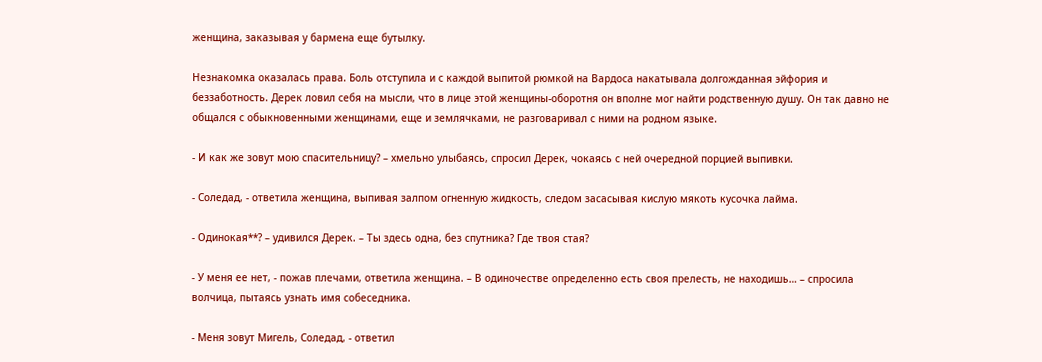женщина, заказывая у бармена еще бутылку.

Незнакомка оказалась права. Боль отступила и с каждой выпитой рюмкой на Вардоса накатывала долгожданная эйфория и беззаботность. Дерек ловил себя на мысли, что в лице этой женщины-оборотня он вполне мог найти родственную душу. Он так давно не общался с обыкновенными женщинами, еще и землячками, не разговаривал с ними на родном языке.

- И как же зовут мою спасительницу? – хмельно улыбаясь, спросил Дерек, чокаясь с ней очередной порцией выпивки.

- Соледад, - ответила женщина, выпивая залпом огненную жидкость, следом засасывая кислую мякоть кусочка лайма.

- Одинокая**? – удивился Дерек. – Ты здесь одна, без спутника? Где твоя стая?

- У меня ее нет, - пожав плечами, ответила женщина. – В одиночестве определенно есть своя прелесть, не находишь… – спросила волчица, пытаясь узнать имя собеседника.

- Меня зовут Мигель, Соледад, - ответил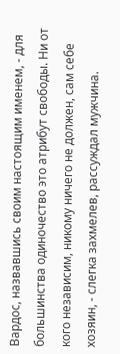Вардос, назвавшись своим настоящим именем, - для большинства одиночество это атрибут свободы. Ни от кого независим, никому ничего не должен, сам себе хозяин, - слегка захмелев, рассуждал мужчина.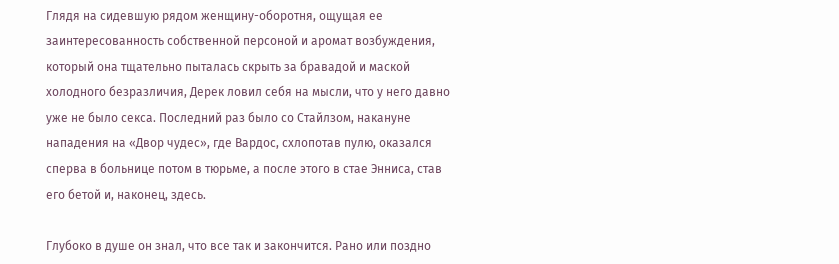Глядя на сидевшую рядом женщину-оборотня, ощущая ее заинтересованность собственной персоной и аромат возбуждения, который она тщательно пыталась скрыть за бравадой и маской холодного безразличия, Дерек ловил себя на мысли, что у него давно уже не было секса. Последний раз было со Стайлзом, накануне нападения на «Двор чудес», где Вардос, схлопотав пулю, оказался сперва в больнице потом в тюрьме, а после этого в стае Энниса, став его бетой и, наконец, здесь.

Глубоко в душе он знал, что все так и закончится. Рано или поздно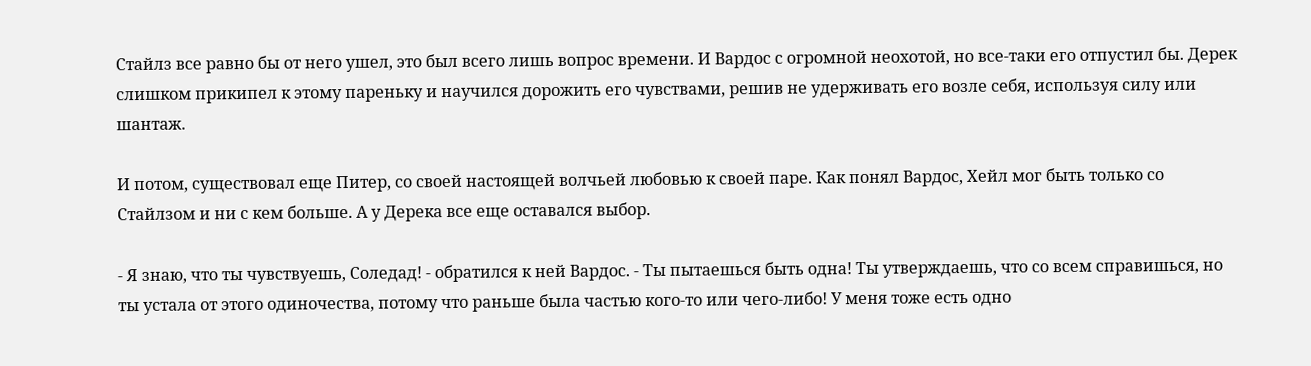Стайлз все равно бы от него ушел, это был всего лишь вопрос времени. И Вардос с огромной неохотой, но все-таки его отпустил бы. Дерек слишком прикипел к этому пареньку и научился дорожить его чувствами, решив не удерживать его возле себя, используя силу или шантаж.

И потом, существовал еще Питер, со своей настоящей волчьей любовью к своей паре. Как понял Вардос, Хейл мог быть только со Стайлзом и ни с кем больше. А у Дерека все еще оставался выбор.

- Я знаю, что ты чувствуешь, Соледад! - обратился к ней Вардос. - Ты пытаешься быть одна! Ты утверждаешь, что со всем справишься, но ты устала от этого одиночества, потому что раньше была частью кого-то или чего-либо! У меня тоже есть одно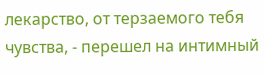лекарство, от терзаемого тебя чувства, - перешел на интимный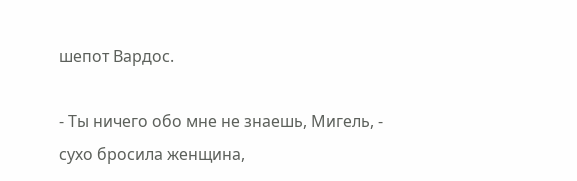шепот Вардос.

- Ты ничего обо мне не знаешь, Мигель, - сухо бросила женщина,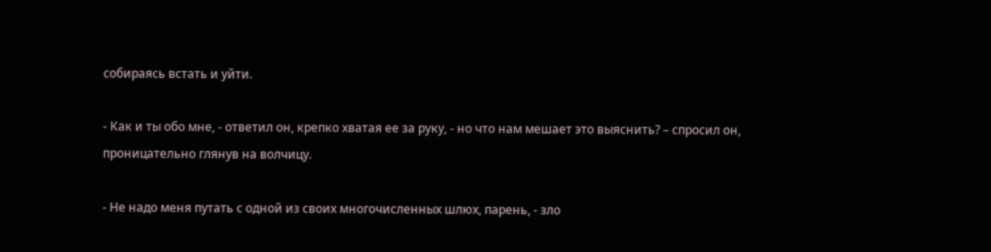собираясь встать и уйти.

- Как и ты обо мне, - ответил он, крепко хватая ее за руку, - но что нам мешает это выяснить? – спросил он, проницательно глянув на волчицу.

- Не надо меня путать с одной из своих многочисленных шлюх, парень, - зло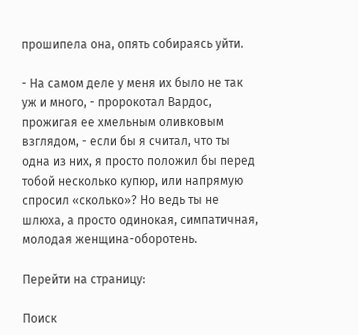прошипела она, опять собираясь уйти.

- На самом деле у меня их было не так уж и много, - пророкотал Вардос, прожигая ее хмельным оливковым взглядом, - если бы я считал, что ты одна из них, я просто положил бы перед тобой несколько купюр, или напрямую спросил «сколько»? Но ведь ты не шлюха, а просто одинокая, симпатичная, молодая женщина-оборотень.

Перейти на страницу:

Поиск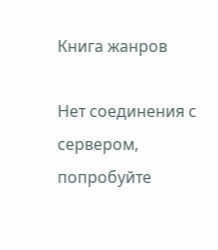Книга жанров

Нет соединения с сервером, попробуйте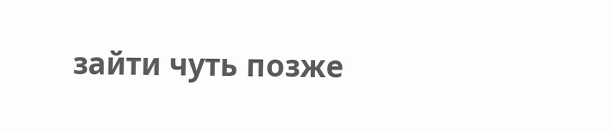зайти чуть позже